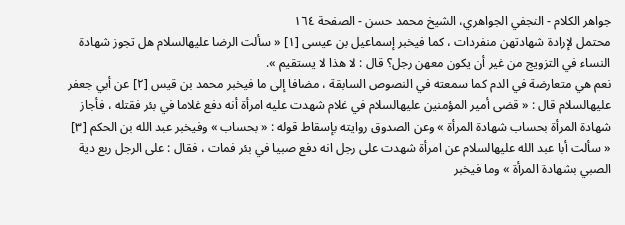جواهر الكلام - النجفي الجواهري، الشيخ محمد حسن - الصفحة ١٦٤
محتمل لإرادة شهادتهن منفردات ، كما فيخبر إسماعيل بن عيسى [١] « سألت الرضا عليهالسلام هل تجوز شهادة النساء في التزويج من غير أن يكون معهن رجل؟ قال : لا هذا لا يستقيم ».
نعم هي متعارضة في الدم كما سمعته في النصوص السابقة ، مضافا إلى ما فيخبر محمد بن قيس [٢] عن أبي جعفر عليهالسلام قال : « قضى أمير المؤمنين عليهالسلام في غلام شهدت عليه امرأة أنه دفع غلاما في بئر فقتله ، فأجاز شهادة المرأة بحساب شهادة المرأة » وعن الصدوق روايته بإسقاط قوله : « بحساب » وفيخبر عبد الله بن الحكم [٣] « سألت أبا عبد الله عليهالسلام عن امرأة شهدت على رجل انه دفع صبيا في بئر فمات ، فقال : على الرجل ربع دية الصبي بشهادة المرأة » وما فيخبر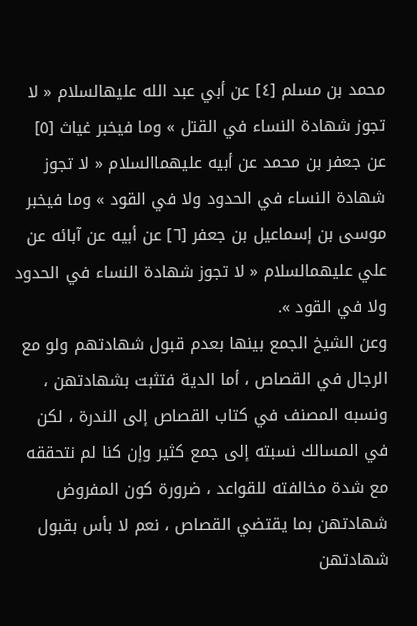محمد بن مسلم [٤] عن أبي عبد الله عليهالسلام « لا تجوز شهادة النساء في القتل » وما فيخبر غياث [٥] عن جعفر بن محمد عن أبيه عليهماالسلام « لا تجوز شهادة النساء في الحدود ولا في القود » وما فيخبر موسى بن إسماعيل بن جعفر [٦] عن أبيه عن آبائه عن علي عليهمالسلام « لا تجوز شهادة النساء في الحدود ولا في القود ».
وعن الشيخ الجمع بينها بعدم قبول شهادتهم ولو مع الرجال في القصاص ، أما الدية فتثبت بشهادتهن ، ونسبه المصنف في كتاب القصاص إلى الندرة ، لكن في المسالك نسبته إلى جمع كثير وإن كنا لم نتحققه مع شدة مخالفته للقواعد ، ضرورة كون المفروض شهادتهن بما يقتضي القصاص ، نعم لا بأس بقبول شهادتهن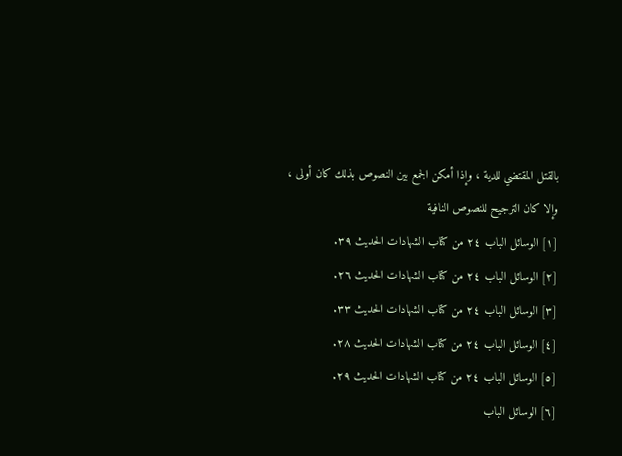بالقتل المقتضي للدية ، وإذا أمكن الجمع بين النصوص بذلك كان أولى ، وإلا كان الترجيح للنصوص النافية
[١] الوسائل الباب ٢٤ من كتاب الشهادات الحديث ٣٩.
[٢] الوسائل الباب ٢٤ من كتاب الشهادات الحديث ٢٦.
[٣] الوسائل الباب ٢٤ من كتاب الشهادات الحديث ٣٣.
[٤] الوسائل الباب ٢٤ من كتاب الشهادات الحديث ٢٨.
[٥] الوسائل الباب ٢٤ من كتاب الشهادات الحديث ٢٩.
[٦] الوسائل الباب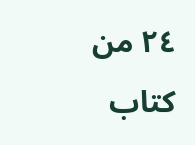٢٤ من كتاب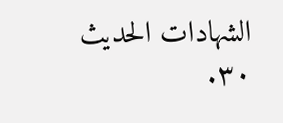الشهادات الحديث ٣٠.